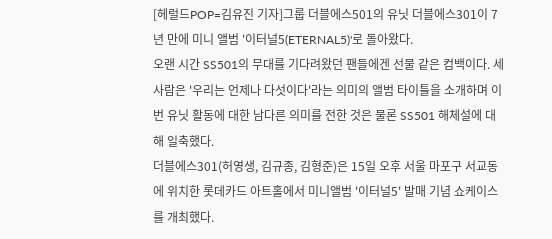[헤럴드POP=김유진 기자]그룹 더블에스501의 유닛 더블에스301이 7년 만에 미니 앨범 '이터널5(ETERNAL5)'로 돌아왔다.
오랜 시간 SS501의 무대를 기다려왔던 팬들에겐 선물 같은 컴백이다. 세 사람은 '우리는 언제나 다섯이다'라는 의미의 앨범 타이틀을 소개하며 이번 유닛 활동에 대한 남다른 의미를 전한 것은 물론 SS501 해체설에 대해 일축했다.
더블에스301(허영생, 김규종, 김형준)은 15일 오후 서울 마포구 서교동에 위치한 롯데카드 아트홀에서 미니앨범 '이터널5' 발매 기념 쇼케이스를 개최했다.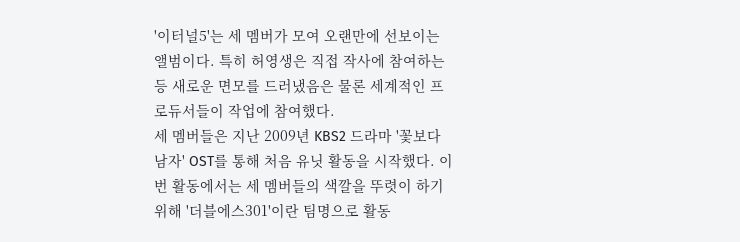'이터널5'는 세 멤버가 모여 오랜만에 선보이는 앨범이다. 특히 허영생은 직접 작사에 참여하는 등 새로운 면모를 드러냈음은 물론 세계적인 프로듀서들이 작업에 참여했다.
세 멤버들은 지난 2009년 KBS2 드라마 '꽃보다 남자' OST를 통해 처음 유닛 활동을 시작했다. 이번 활동에서는 세 멤버들의 색깔을 뚜렷이 하기 위해 '더블에스301'이란 팀명으로 활동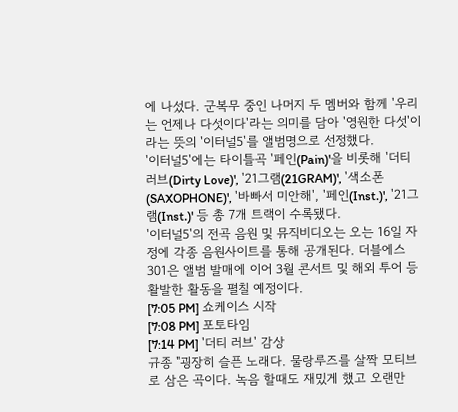에 나섰다. 군복무 중인 나머지 두 멤버와 함께 '우리는 언제나 다섯이다'라는 의미를 담아 '영원한 다섯'이라는 뜻의 '이터널5'를 앨범명으로 선정했다.
'이터널5'에는 타이틀곡 '페인(Pain)'을 비롯해 '더티 러브(Dirty Love)', '21그램(21GRAM)', '색소폰(SAXOPHONE)', '바빠서 미안해', '페인(Inst.)', '21그램(Inst.)' 등 총 7개 트랙이 수록됐다.
'이터널5'의 전곡 음원 및 뮤직비디오는 오는 16일 자정에 각종 음원사이트를 통해 공개된다. 더블에스301은 앨범 발매에 이어 3월 콘서트 및 해외 투어 등 활발한 활동을 펼칠 예정이다.
[7:05 PM] 쇼케이스 시작
[7:08 PM] 포토타임
[7:14 PM] '더티 러브' 감상
규종 "굉장히 슬픈 노래다. 물랑루즈를 살짝 모티브로 삼은 곡이다. 녹음 할때도 재밌게 했고 오랜만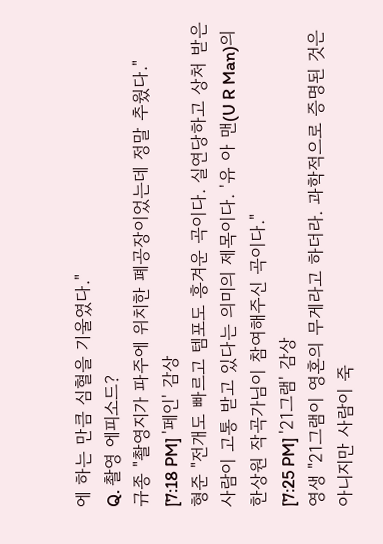에 하는 만큼 심혈을 기울였다."
Q. 촬영 에피소드?
규종 "촬영지가 파주에 위치한 폐공장이었는데 정말 추웠다."
[7:18 PM] '페인' 감상
형준 "전개도 빠르고 템포도 흥겨운 곡이다. 실연당하고 상처 받은 사람이 고통 받고 있다는 의미의 제목이다. '유 아 맨(U R Man)의 한상원 작곡가님이 참여해주신 곡이다."
[7:25 PM] '21그램' 감상
영생 "21그램이 영혼의 무게라고 하더라. 과학적으로 증명된 것은 아니지만 사람이 죽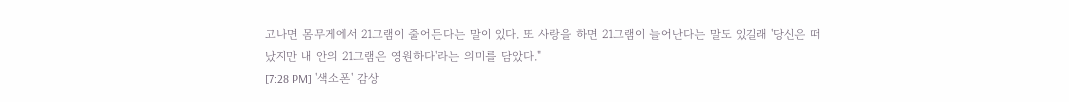고나면 몸무게에서 21그램이 줄어든다는 말이 있다. 또 사랑을 하면 21그램이 늘어난다는 말도 있길래 '당신은 떠났지만 내 안의 21그램은 영원하다'라는 의미를 담았다."
[7:28 PM] '색소폰' 감상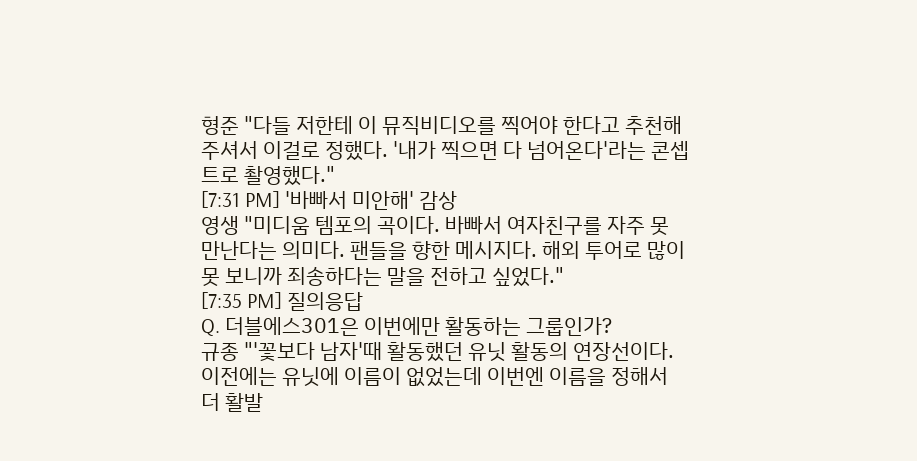형준 "다들 저한테 이 뮤직비디오를 찍어야 한다고 추천해주셔서 이걸로 정했다. '내가 찍으면 다 넘어온다'라는 콘셉트로 촬영했다."
[7:31 PM] '바빠서 미안해' 감상
영생 "미디움 템포의 곡이다. 바빠서 여자친구를 자주 못 만난다는 의미다. 팬들을 향한 메시지다. 해외 투어로 많이 못 보니까 죄송하다는 말을 전하고 싶었다."
[7:35 PM] 질의응답
Q. 더블에스301은 이번에만 활동하는 그룹인가?
규종 "'꽃보다 남자'때 활동했던 유닛 활동의 연장선이다. 이전에는 유닛에 이름이 없었는데 이번엔 이름을 정해서 더 활발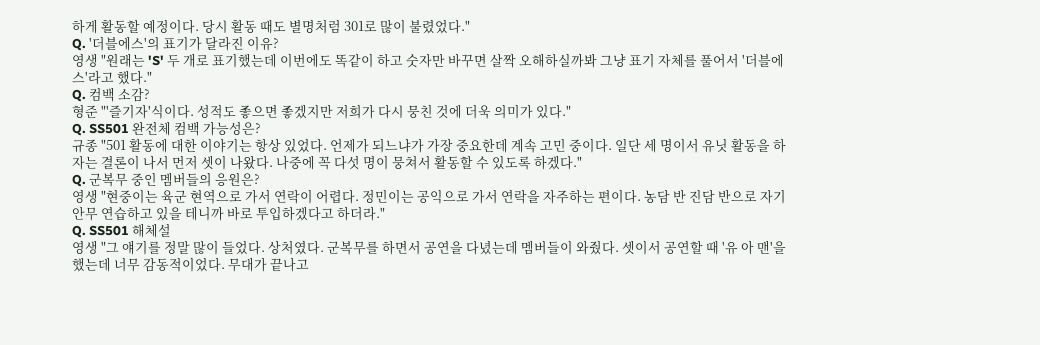하게 활동할 예정이다. 당시 활동 때도 별명처럼 301로 많이 불렸었다."
Q. '더블에스'의 표기가 달라진 이유?
영생 "원래는 'S' 두 개로 표기했는데 이번에도 똑같이 하고 숫자만 바꾸면 살짝 오해하실까봐 그냥 표기 자체를 풀어서 '더블에스'라고 했다."
Q. 컴백 소감?
형준 "'즐기자'식이다. 성적도 좋으면 좋겠지만 저희가 다시 뭉친 것에 더욱 의미가 있다."
Q. SS501 완전체 컴백 가능성은?
규종 "501 활동에 대한 이야기는 항상 있었다. 언제가 되느냐가 가장 중요한데 계속 고민 중이다. 일단 세 명이서 유닛 활동을 하자는 결론이 나서 먼저 셋이 나왔다. 나중에 꼭 다섯 명이 뭉쳐서 활동할 수 있도록 하겠다."
Q. 군복무 중인 멤버들의 응원은?
영생 "현중이는 육군 현역으로 가서 연락이 어렵다. 정민이는 공익으로 가서 연락을 자주하는 편이다. 농담 반 진담 반으로 자기 안무 연습하고 있을 테니까 바로 투입하겠다고 하더라."
Q. SS501 해체설
영생 "그 얘기를 정말 많이 들었다. 상처였다. 군복무를 하면서 공연을 다녔는데 멤버들이 와줬다. 셋이서 공연할 때 '유 아 맨'을 했는데 너무 감동적이었다. 무대가 끝나고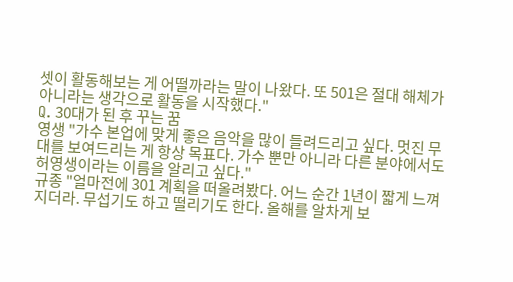셋이 활동해보는 게 어떨까라는 말이 나왔다. 또 501은 절대 해체가 아니라는 생각으로 활동을 시작했다."
Q. 30대가 된 후 꾸는 꿈
영생 "가수 본업에 맞게 좋은 음악을 많이 들려드리고 싶다. 멋진 무대를 보여드리는 게 항상 목표다. 가수 뿐만 아니라 다른 분야에서도 허영생이라는 이름을 알리고 싶다."
규종 "얼마전에 301 계획을 떠올려봤다. 어느 순간 1년이 짧게 느껴지더라. 무섭기도 하고 떨리기도 한다. 올해를 알차게 보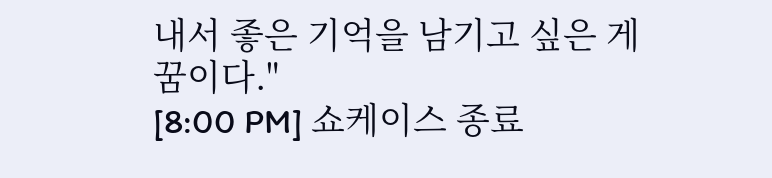내서 좋은 기억을 남기고 싶은 게 꿈이다."
[8:00 PM] 쇼케이스 종료